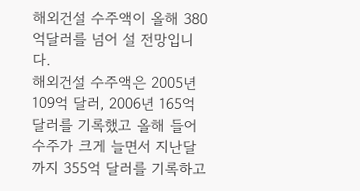해외건설 수주액이 올해 380억달러를 넘어 설 전망입니다.
해외건설 수주액은 2005년 109억 달러, 2006년 165억 달러를 기록했고 올해 들어 수주가 크게 늘면서 지난달까지 355억 달러를 기록하고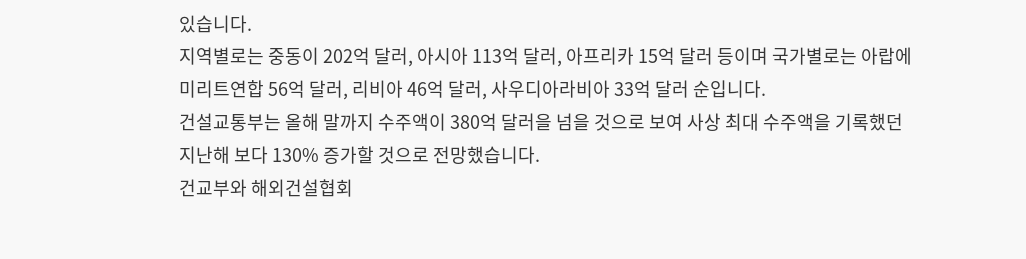있습니다.
지역별로는 중동이 202억 달러, 아시아 113억 달러, 아프리카 15억 달러 등이며 국가별로는 아랍에미리트연합 56억 달러, 리비아 46억 달러, 사우디아라비아 33억 달러 순입니다.
건설교통부는 올해 말까지 수주액이 380억 달러을 넘을 것으로 보여 사상 최대 수주액을 기록했던 지난해 보다 130% 증가할 것으로 전망했습니다.
건교부와 해외건설협회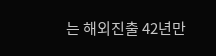는 해외진출 42년만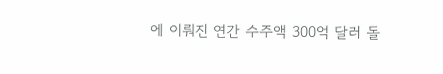에 이뤄진 연간 수주액 300억 달러 돌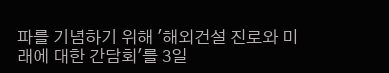파를 기념하기 위해 '해외건설 진로와 미래에 대한 간담회'를 3일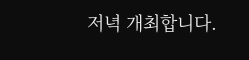저녁 개최합니다.